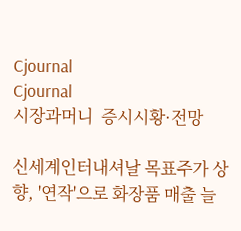Cjournal
Cjournal
시장과머니  증시시황·전망

신세계인터내셔날 목표주가 상향, '연작'으로 화장품 매출 늘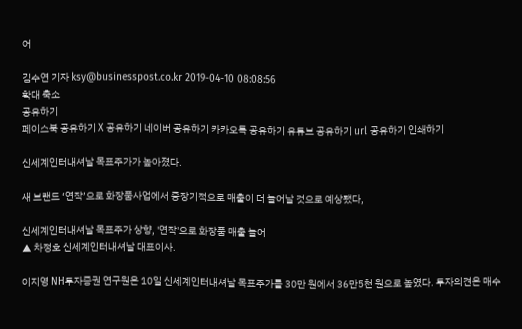어

김수연 기자 ksy@businesspost.co.kr 2019-04-10 08:08:56
확대 축소
공유하기
페이스북 공유하기 X 공유하기 네이버 공유하기 카카오톡 공유하기 유튜브 공유하기 url 공유하기 인쇄하기

신세계인터내셔날 목표주가가 높아졌다.

새 브랜드 ‘연작’으로 화장품사업에서 중장기적으로 매출이 더 늘어날 것으로 예상됐다,

신세계인터내셔날 목표주가 상향, '연작'으로 화장품 매출 늘어
▲ 차정호 신세계인터내셔날 대표이사.

이지영 NH투자증권 연구원은 10일 신세계인터내셔날 목표주가를 30만 원에서 36만5천 원으로 높였다. 투자의견은 매수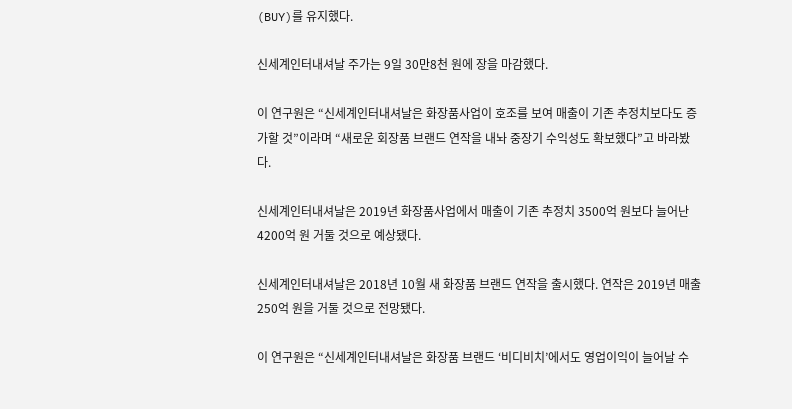(BUY)를 유지했다.

신세계인터내셔날 주가는 9일 30만8천 원에 장을 마감했다.

이 연구원은 “신세계인터내셔날은 화장품사업이 호조를 보여 매출이 기존 추정치보다도 증가할 것”이라며 “새로운 회장품 브랜드 연작을 내놔 중장기 수익성도 확보했다”고 바라봤다.

신세계인터내셔날은 2019년 화장품사업에서 매출이 기존 추정치 3500억 원보다 늘어난 4200억 원 거둘 것으로 예상됐다.

신세계인터내셔날은 2018년 10월 새 화장품 브랜드 연작을 출시했다. 연작은 2019년 매출 250억 원을 거둘 것으로 전망됐다.

이 연구원은 “신세계인터내셔날은 화장품 브랜드 ‘비디비치’에서도 영업이익이 늘어날 수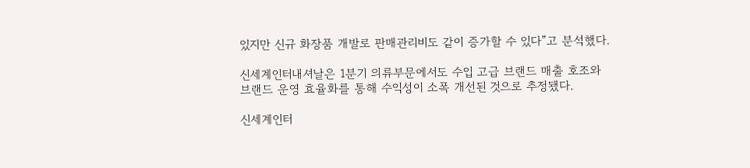있지만 신규 화장품 개발로 판매관리비도 같이 증가할 수 있다”고 분석했다.

신세계인터내셔날은 1분기 의류부문에서도 수입 고급 브랜드 매출 호조와 브랜드 운영 효율화를 통해 수익성이 소폭 개선된 것으로 추정됐다.

신세계인터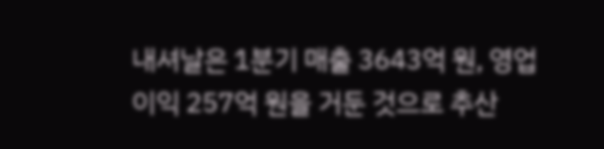내셔날은 1분기 매출 3643억 원, 영업이익 257억 원을 거둔 것으로 추산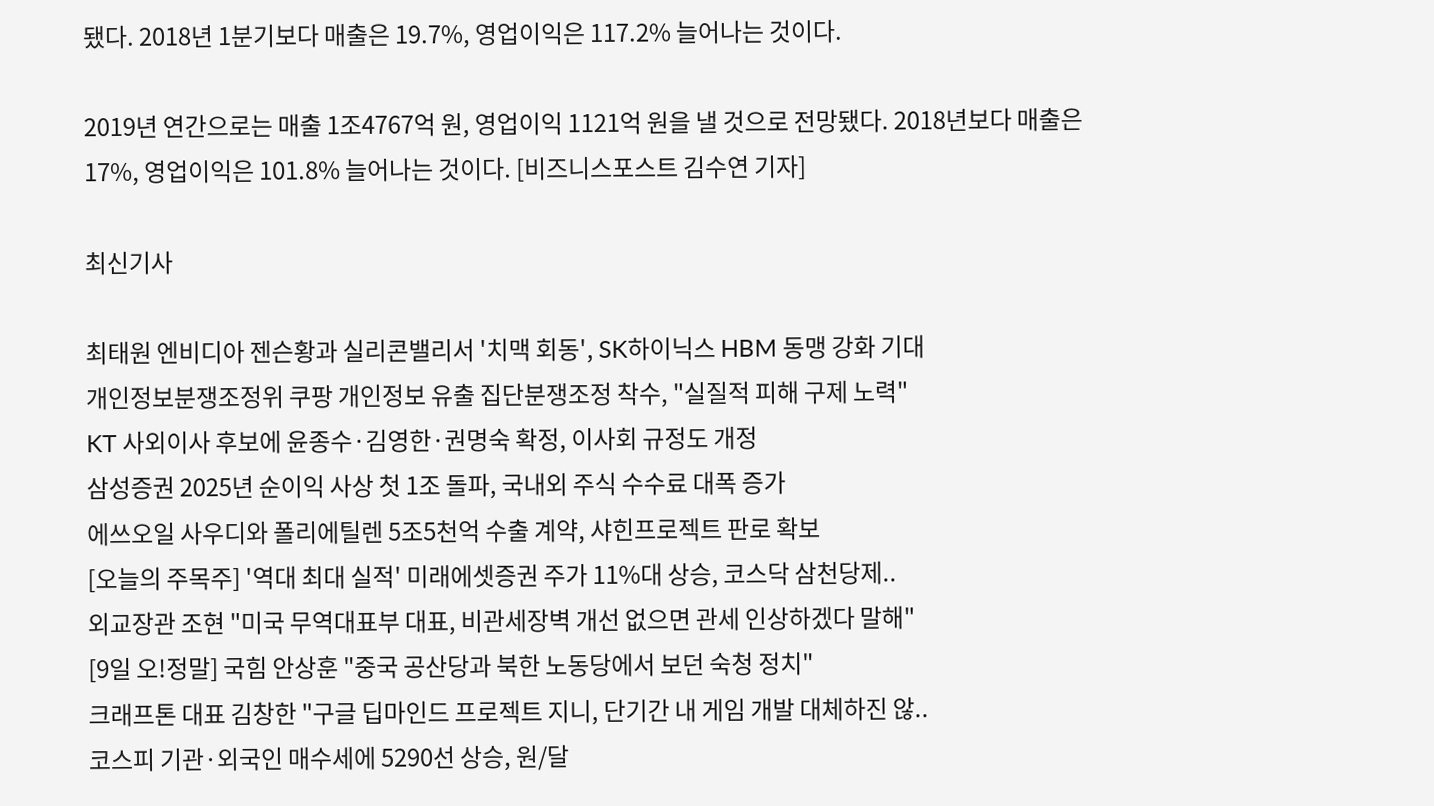됐다. 2018년 1분기보다 매출은 19.7%, 영업이익은 117.2% 늘어나는 것이다.

2019년 연간으로는 매출 1조4767억 원, 영업이익 1121억 원을 낼 것으로 전망됐다. 2018년보다 매출은 17%, 영업이익은 101.8% 늘어나는 것이다. [비즈니스포스트 김수연 기자]

최신기사

최태원 엔비디아 젠슨황과 실리콘밸리서 '치맥 회동', SK하이닉스 HBM 동맹 강화 기대
개인정보분쟁조정위 쿠팡 개인정보 유출 집단분쟁조정 착수, "실질적 피해 구제 노력"
KT 사외이사 후보에 윤종수·김영한·권명숙 확정, 이사회 규정도 개정
삼성증권 2025년 순이익 사상 첫 1조 돌파, 국내외 주식 수수료 대폭 증가
에쓰오일 사우디와 폴리에틸렌 5조5천억 수출 계약, 샤힌프로젝트 판로 확보
[오늘의 주목주] '역대 최대 실적' 미래에셋증권 주가 11%대 상승, 코스닥 삼천당제..
외교장관 조현 "미국 무역대표부 대표, 비관세장벽 개선 없으면 관세 인상하겠다 말해"
[9일 오!정말] 국힘 안상훈 "중국 공산당과 북한 노동당에서 보던 숙청 정치"
크래프톤 대표 김창한 "구글 딥마인드 프로젝트 지니, 단기간 내 게임 개발 대체하진 않..
코스피 기관·외국인 매수세에 5290선 상승, 원/달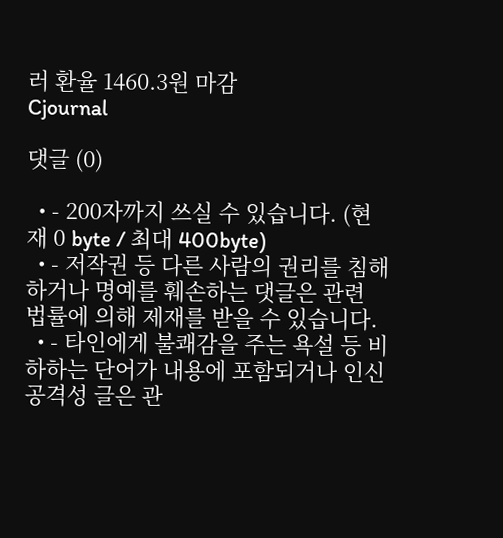러 환율 1460.3원 마감
Cjournal

댓글 (0)

  • - 200자까지 쓰실 수 있습니다. (현재 0 byte / 최대 400byte)
  • - 저작권 등 다른 사람의 권리를 침해하거나 명예를 훼손하는 댓글은 관련 법률에 의해 제재를 받을 수 있습니다.
  • - 타인에게 불쾌감을 주는 욕설 등 비하하는 단어가 내용에 포함되거나 인신공격성 글은 관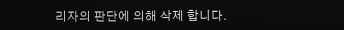리자의 판단에 의해 삭제 합니다.